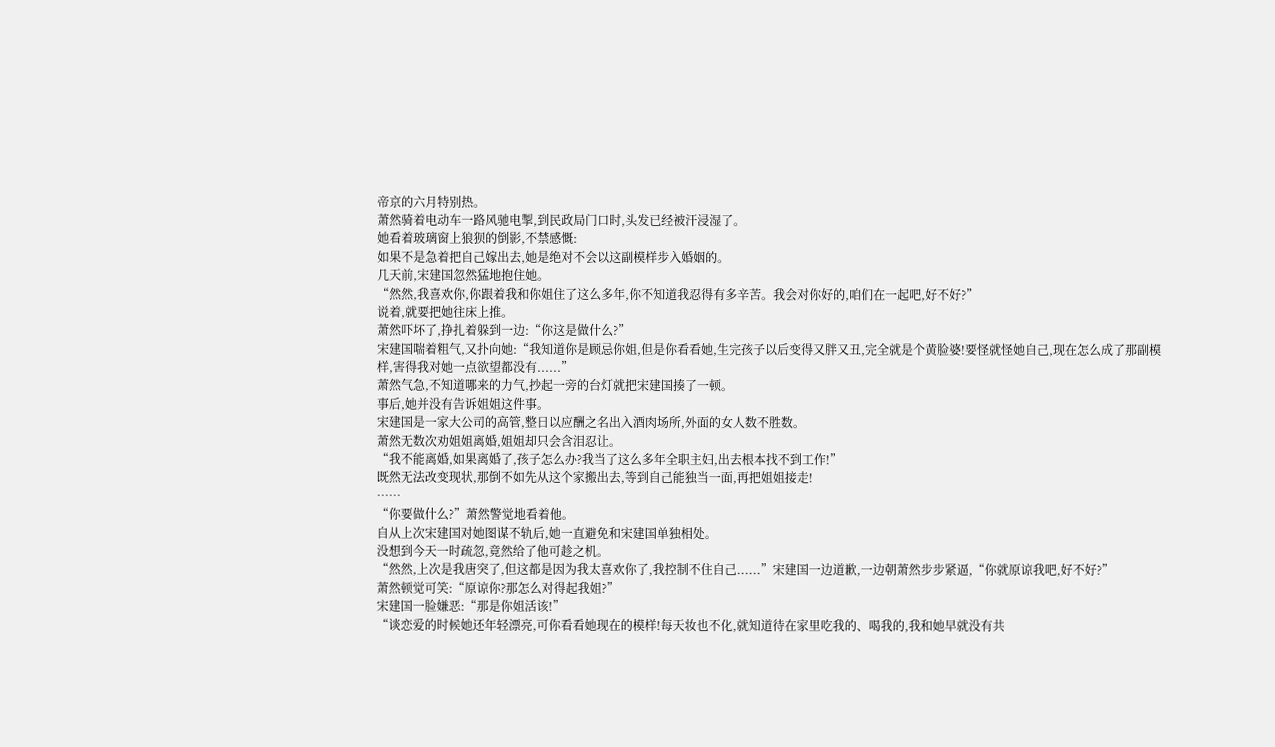帝京的六月特别热。
萧然骑着电动车一路风驰电掣,到民政局门口时,头发已经被汗浸湿了。
她看着玻璃窗上狼狈的倒影,不禁感慨:
如果不是急着把自己嫁出去,她是绝对不会以这副模样步入婚姻的。
几天前,宋建国忽然猛地抱住她。
“然然,我喜欢你,你跟着我和你姐住了这么多年,你不知道我忍得有多辛苦。我会对你好的,咱们在一起吧,好不好?”
说着,就要把她往床上推。
萧然吓坏了,挣扎着躲到一边:“你这是做什么?”
宋建国喘着粗气,又扑向她:“我知道你是顾忌你姐,但是你看看她,生完孩子以后变得又胖又丑,完全就是个黄脸婆!要怪就怪她自己,现在怎么成了那副模样,害得我对她一点欲望都没有......”
萧然气急,不知道哪来的力气,抄起一旁的台灯就把宋建国揍了一顿。
事后,她并没有告诉姐姐这件事。
宋建国是一家大公司的高管,整日以应酬之名出入酒肉场所,外面的女人数不胜数。
萧然无数次劝姐姐离婚,姐姐却只会含泪忍让。
“我不能离婚,如果离婚了,孩子怎么办?我当了这么多年全职主妇,出去根本找不到工作!”
既然无法改变现状,那倒不如先从这个家搬出去,等到自己能独当一面,再把姐姐接走!
……
“你要做什么?”萧然警觉地看着他。
自从上次宋建国对她图谋不轨后,她一直避免和宋建国单独相处。
没想到今天一时疏忽,竟然给了他可趁之机。
“然然,上次是我唐突了,但这都是因为我太喜欢你了,我控制不住自己......”宋建国一边道歉,一边朝萧然步步紧逼,“你就原谅我吧,好不好?”
萧然顿觉可笑:“原谅你?那怎么对得起我姐?”
宋建国一脸嫌恶:“那是你姐活该!”
“谈恋爱的时候她还年轻漂亮,可你看看她现在的模样!每天妆也不化,就知道待在家里吃我的、喝我的,我和她早就没有共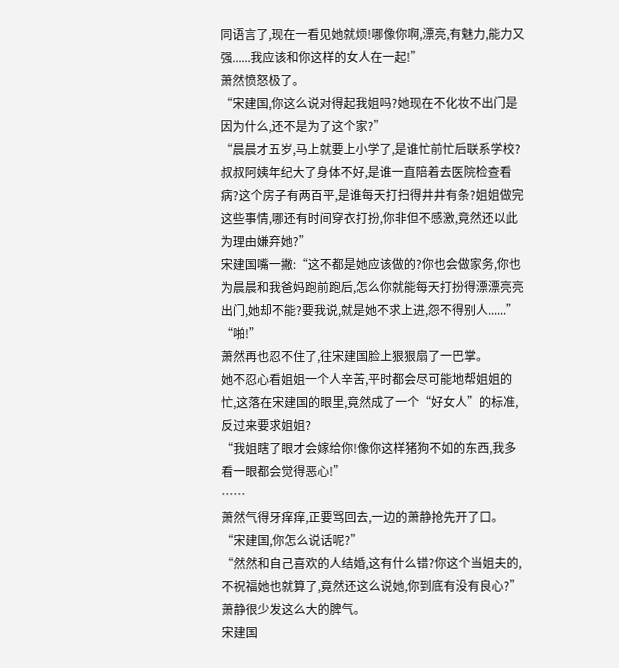同语言了,现在一看见她就烦!哪像你啊,漂亮,有魅力,能力又强......我应该和你这样的女人在一起!”
萧然愤怒极了。
“宋建国,你这么说对得起我姐吗?她现在不化妆不出门是因为什么,还不是为了这个家?”
“晨晨才五岁,马上就要上小学了,是谁忙前忙后联系学校?叔叔阿姨年纪大了身体不好,是谁一直陪着去医院检查看病?这个房子有两百平,是谁每天打扫得井井有条?姐姐做完这些事情,哪还有时间穿衣打扮,你非但不感激,竟然还以此为理由嫌弃她?”
宋建国嘴一撇:“这不都是她应该做的?你也会做家务,你也为晨晨和我爸妈跑前跑后,怎么你就能每天打扮得漂漂亮亮出门,她却不能?要我说,就是她不求上进,怨不得别人......”
“啪!”
萧然再也忍不住了,往宋建国脸上狠狠扇了一巴掌。
她不忍心看姐姐一个人辛苦,平时都会尽可能地帮姐姐的忙,这落在宋建国的眼里,竟然成了一个“好女人”的标准,反过来要求姐姐?
“我姐瞎了眼才会嫁给你!像你这样猪狗不如的东西,我多看一眼都会觉得恶心!”
……
萧然气得牙痒痒,正要骂回去,一边的萧静抢先开了口。
“宋建国,你怎么说话呢?”
“然然和自己喜欢的人结婚,这有什么错?你这个当姐夫的,不祝福她也就算了,竟然还这么说她,你到底有没有良心?”
萧静很少发这么大的脾气。
宋建国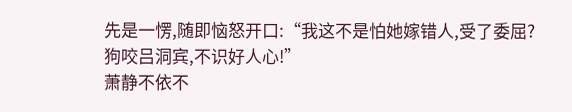先是一愣,随即恼怒开口:“我这不是怕她嫁错人,受了委屈?狗咬吕洞宾,不识好人心!”
萧静不依不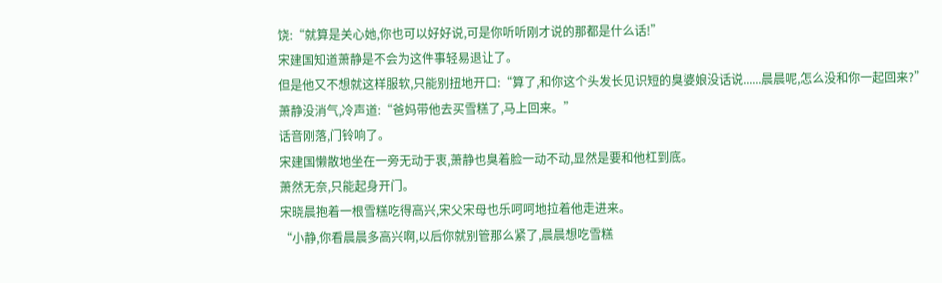饶:“就算是关心她,你也可以好好说,可是你听听刚才说的那都是什么话!”
宋建国知道萧静是不会为这件事轻易退让了。
但是他又不想就这样服软,只能别扭地开口:“算了,和你这个头发长见识短的臭婆娘没话说......晨晨呢,怎么没和你一起回来?”
萧静没消气,冷声道:“爸妈带他去买雪糕了,马上回来。”
话音刚落,门铃响了。
宋建国懒散地坐在一旁无动于衷,萧静也臭着脸一动不动,显然是要和他杠到底。
萧然无奈,只能起身开门。
宋晓晨抱着一根雪糕吃得高兴,宋父宋母也乐呵呵地拉着他走进来。
“小静,你看晨晨多高兴啊,以后你就别管那么紧了,晨晨想吃雪糕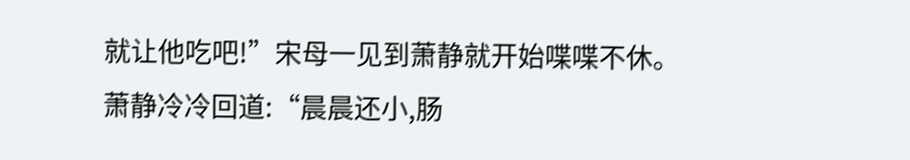就让他吃吧!”宋母一见到萧静就开始喋喋不休。
萧静冷冷回道:“晨晨还小,肠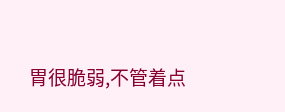胃很脆弱,不管着点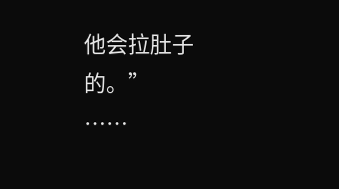他会拉肚子的。”
……